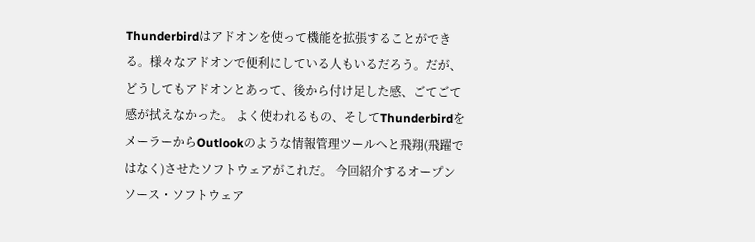Thunderbirdはアドオンを使って機能を拡張することができる。様々なアドオンで便利にしている人もいるだろう。だが、どうしてもアドオンとあって、後から付け足した感、ごてごて感が拭えなかった。 よく使われるもの、そしてThunderbirdをメーラーからOutlookのような情報管理ツールへと飛翔(飛躍ではなく)させたソフトウェアがこれだ。 今回紹介するオープンソース・ソフトウェア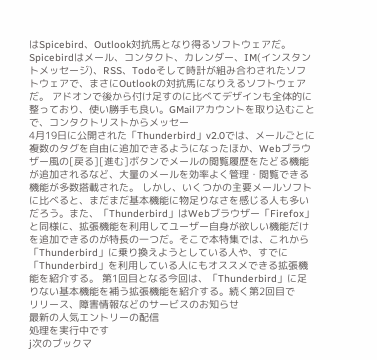はSpicebird、Outlook対抗馬となり得るソフトウェアだ。 Spicebirdはメール、コンタクト、カレンダー、IM(インスタントメッセージ)、RSS、Todoそして時計が組み合わされたソフトウェアで、まさにOutlookの対抗馬になりえるソフトウェアだ。 アドオンで後から付け足すのに比べてデザインも全体的に整っており、使い勝手も良い。GMailアカウントを取り込むことで、コンタクトリストからメッセー
4月19日に公開された「Thunderbird」v2.0では、メールごとに複数のタグを自由に追加できるようになったほか、Webブラウザー風の[戻る][進む]ボタンでメールの閲覧履歴をたどる機能が追加されるなど、大量のメールを効率よく管理・閲覧できる機能が多数搭載された。 しかし、いくつかの主要メールソフトに比べると、まだまだ基本機能に物足りなさを感じる人も多いだろう。また、「Thunderbird」はWebブラウザー「Firefox」と同様に、拡張機能を利用してユーザー自身が欲しい機能だけを追加できるのが特長の一つだ。そこで本特集では、これから「Thunderbird」に乗り換えようとしている人や、すでに「Thunderbird」を利用している人にもオススメできる拡張機能を紹介する。 第1回目となる今回は、「Thunderbird」に足りない基本機能を補う拡張機能を紹介する。続く第2回目で
リリース、障害情報などのサービスのお知らせ
最新の人気エントリーの配信
処理を実行中です
j次のブックマ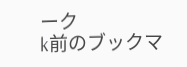ーク
k前のブックマ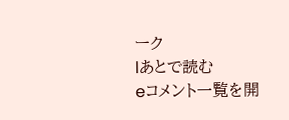ーク
lあとで読む
eコメント一覧を開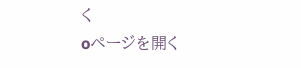く
oページを開く